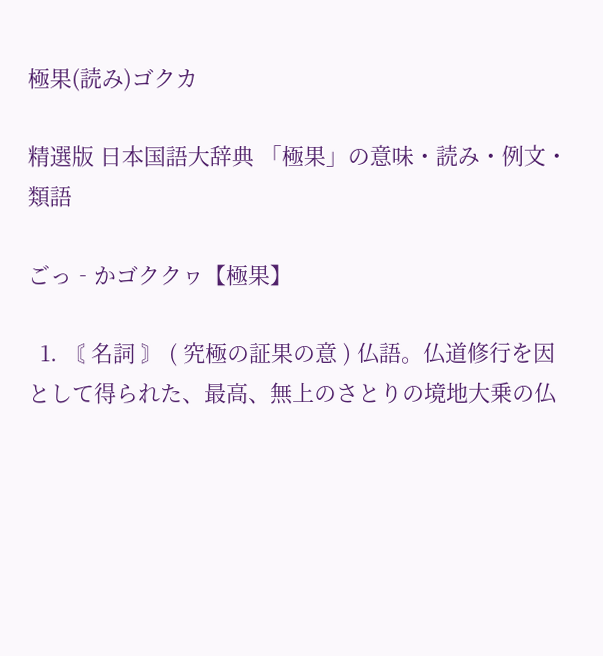極果(読み)ゴクカ

精選版 日本国語大辞典 「極果」の意味・読み・例文・類語

ごっ‐かゴククヮ【極果】

  1. 〘 名詞 〙 ( 究極の証果の意 ) 仏語。仏道修行を因として得られた、最高、無上のさとりの境地大乗の仏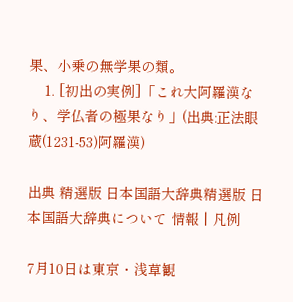果、小乗の無学果の類。
    1. [初出の実例]「これ大阿羅漢なり、学仏者の極果なり」(出典:正法眼蔵(1231‐53)阿羅漢)

出典 精選版 日本国語大辞典精選版 日本国語大辞典について 情報 | 凡例

7月10日は東京・浅草観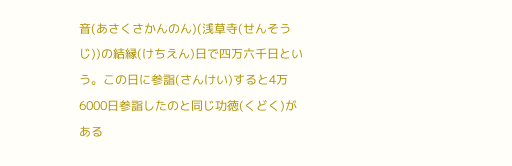音(あさくさかんのん)(浅草寺(せんそうじ))の結縁(けちえん)日で四万六千日という。この日に参詣(さんけい)すると4万6000日参詣したのと同じ功徳(くどく)がある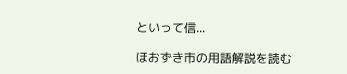といって信...

ほおずき市の用語解説を読む